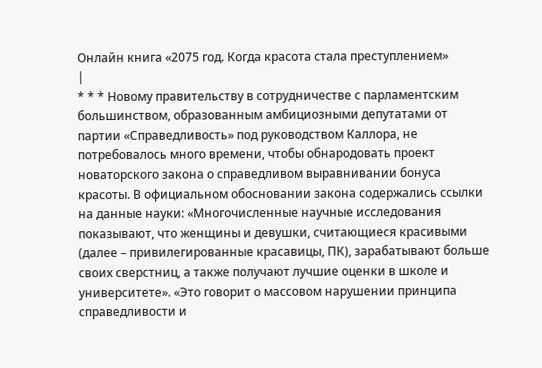Онлайн книга «2075 год. Когда красота стала преступлением»
|
* * * Новому правительству в сотрудничестве с парламентским большинством, образованным амбициозными депутатами от партии «Справедливость» под руководством Каллора, не потребовалось много времени, чтобы обнародовать проект новаторского закона о справедливом выравнивании бонуса красоты. В официальном обосновании закона содержались ссылки на данные науки: «Многочисленные научные исследования показывают, что женщины и девушки, считающиеся красивыми (далее – привилегированные красавицы, ПК), зарабатывают больше своих сверстниц, а также получают лучшие оценки в школе и университете». «Это говорит о массовом нарушении принципа справедливости и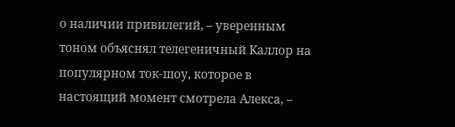о наличии привилегий, – уверенным тоном объяснял телегеничный Каллор на популярном ток-шоу, которое в настоящий момент смотрела Алекса, –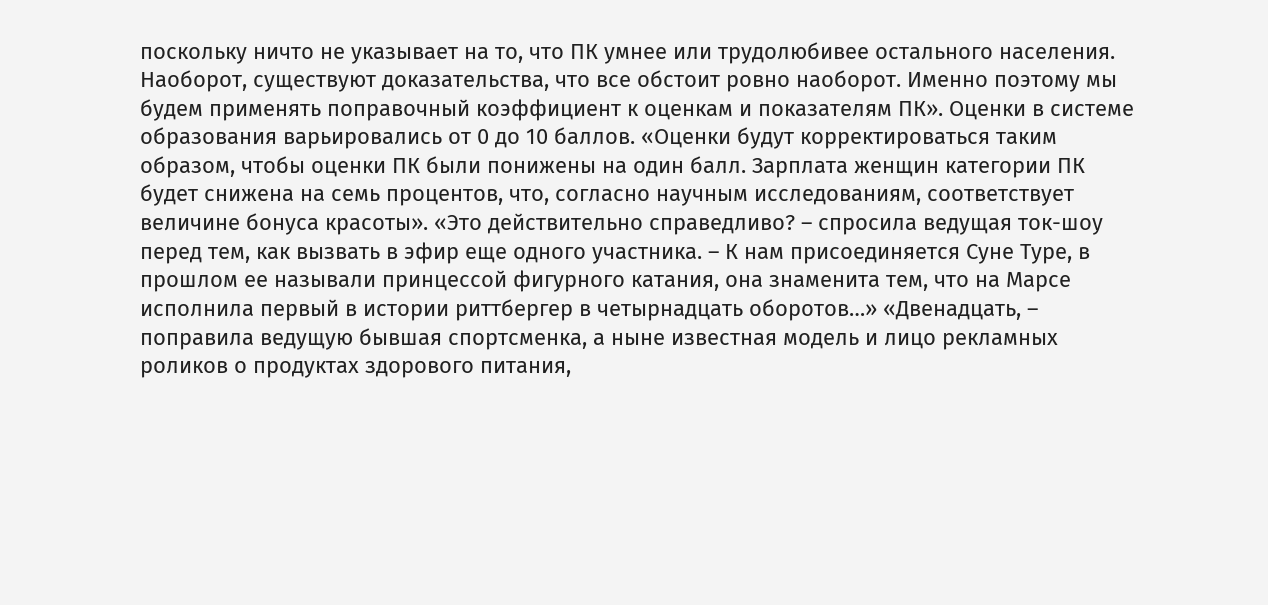поскольку ничто не указывает на то, что ПК умнее или трудолюбивее остального населения. Наоборот, существуют доказательства, что все обстоит ровно наоборот. Именно поэтому мы будем применять поправочный коэффициент к оценкам и показателям ПК». Оценки в системе образования варьировались от 0 до 10 баллов. «Оценки будут корректироваться таким образом, чтобы оценки ПК были понижены на один балл. Зарплата женщин категории ПК будет снижена на семь процентов, что, согласно научным исследованиям, соответствует величине бонуса красоты». «Это действительно справедливо? – спросила ведущая ток-шоу перед тем, как вызвать в эфир еще одного участника. – К нам присоединяется Суне Туре, в прошлом ее называли принцессой фигурного катания, она знаменита тем, что на Марсе исполнила первый в истории риттбергер в четырнадцать оборотов…» «Двенадцать, – поправила ведущую бывшая спортсменка, а ныне известная модель и лицо рекламных роликов о продуктах здорового питания,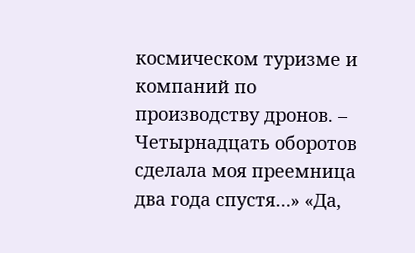космическом туризме и компаний по производству дронов. – Четырнадцать оборотов сделала моя преемница два года спустя…» «Да,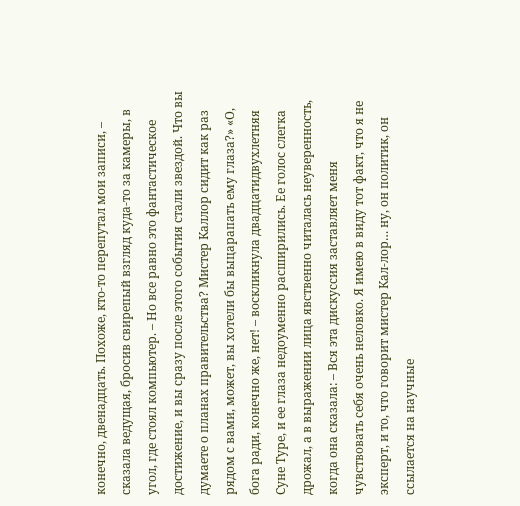конечно, двенадцать. Похоже, кто-то перепутал мои записи, – сказала ведущая, бросив свирепый взгляд куда-то за камеры, в угол, где стоял компьютер. – Но все равно это фантастическое достижение, и вы сразу после этого события стали звездой. Что вы думаете о планах правительства? Мистер Каллор сидит как раз рядом с вами, может, вы хотели бы выцарапать ему глаза?» «О, бога ради, конечно же, нет! – воскликнула двадцатидвухлетняя Суне Туре, и ее глаза недоуменно расширились. Ее голос слегка дрожал, а в выражении лица явственно читалась неуверенность, когда она сказала: – Вся эта дискуссия заставляет меня чувствовать себя очень неловко. Я имею в виду тот факт, что я не эксперт, и то, что говорит мистер Кал-лор… ну, он политик, он ссылается на научные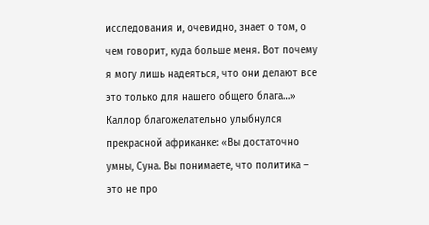исследования и, очевидно, знает о том, о чем говорит, куда больше меня. Вот почему я могу лишь надеяться, что они делают все это только для нашего общего блага…» Каллор благожелательно улыбнулся прекрасной африканке: «Вы достаточно умны, Суна. Вы понимаете, что политика – это не про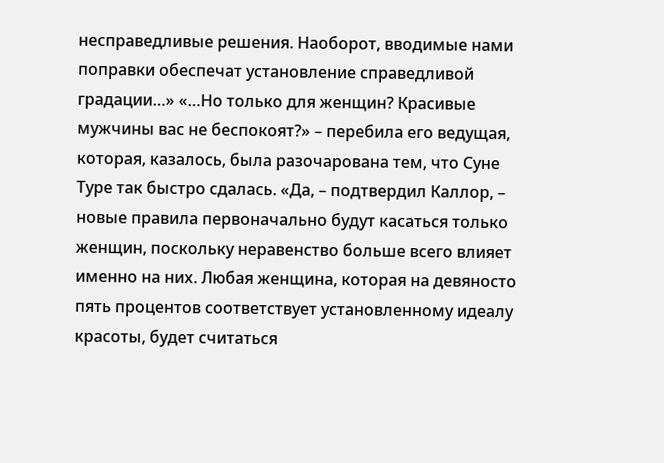несправедливые решения. Наоборот, вводимые нами поправки обеспечат установление справедливой градации…» «…Но только для женщин? Красивые мужчины вас не беспокоят?» – перебила его ведущая, которая, казалось, была разочарована тем, что Суне Туре так быстро сдалась. «Да, – подтвердил Каллор, – новые правила первоначально будут касаться только женщин, поскольку неравенство больше всего влияет именно на них. Любая женщина, которая на девяносто пять процентов соответствует установленному идеалу красоты, будет считаться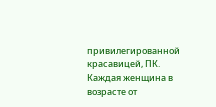привилегированной красавицей, ПК. Каждая женщина в возрасте от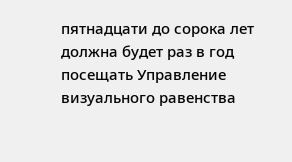пятнадцати до сорока лет должна будет раз в год посещать Управление визуального равенства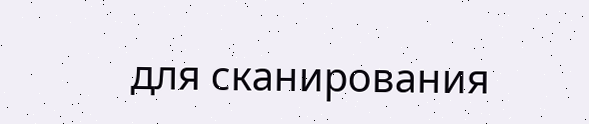для сканирования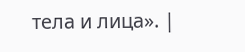тела и лица». |